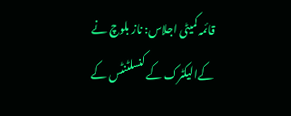قائمہ کمیٹی اجلاس: ناز بلوچ نے کےالیکٹرک کے کنسلٹنٹس کے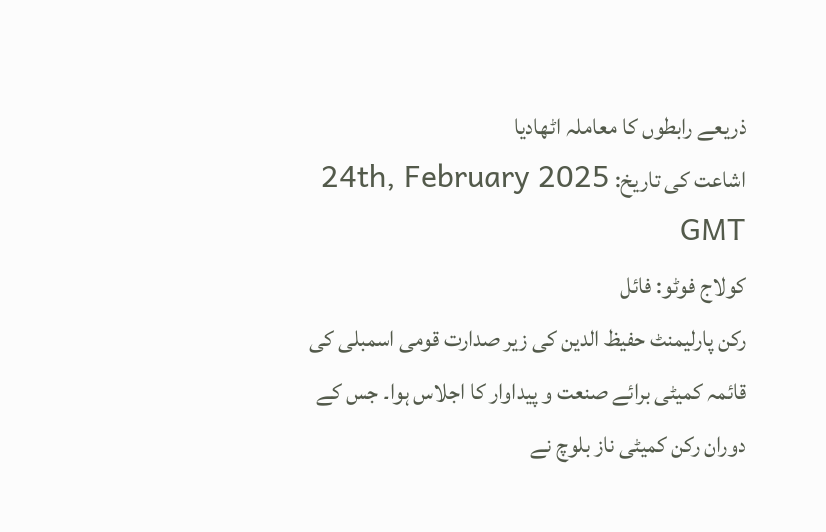ذریعے رابطوں کا معاملہ اٹھادیا
اشاعت کی تاریخ: 24th, February 2025 GMT
کولاج فوٹو: فائل
رکن پارلیمنٹ حفیظ الدین کی زیر صدارت قومی اسمبلی کی قائمہ کمیٹی برائے صنعت و پیداوار کا اجلاس ہوا۔ جس کے دوران رکن کمیٹی ناز بلوچ نے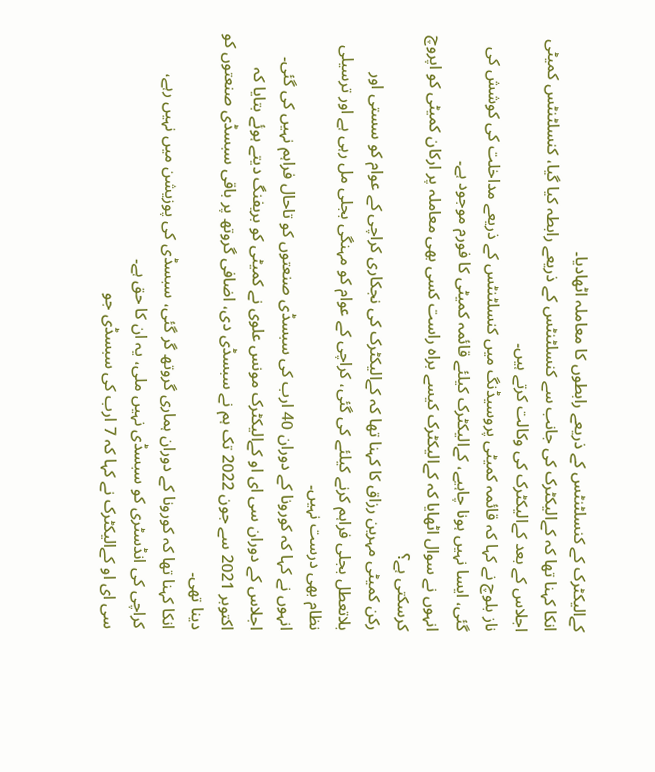کےالیکٹرک کے کنسلٹنٹس کے ذریعے رابطوں کا معاملہ اٹھادیا۔
انکا کہنا تھا کہ کےالیکٹرک کی جانب سے کنسلٹنٹس کے ذریعے رابطہ کیا گیا، کنسلٹنٹس کمیٹی اجلاس کے بعد کےالیکٹرک کی وکالت کرتے ہیں۔
ناز بلوچ نے کہا کہ قائمہ کمیٹی پروسیڈنگ میں کنسلٹنٹس کے ذریعے مداخلت کی کوشش کی گئی، ایسا نہیں ہونا چاہیے، کےالیکٹرک کیلئے قائمہ کمیٹی کا فورم موجود ہے۔
انہوں نے سوال اٹھایا کہ کےالیکٹرک کیسے براہ راست کسی بھی معاملہ پر ارکان کمیٹی کو اپروچ کرسکتی ہے؟
رکن کمیٹی مہرین رزاق کا کہنا تھا کہ کےالیکٹرک کی نجکاری کراچی کے عوام کو سستی اور بلاتعطل بجلی فراہم کرنے کیلئے کی گئی، کراچی کے عوام کو مہنگی بجلی مل رہی ہے اور ترسیلی نظام بھی درست نہیں۔
انہوں نے کہا کہ کورونا کے دوران 40 ارب کی سبسڈی صنعتوں کو تاحال فراہم نہیں کی گئی۔
اجلاس کے دوران سی ای او کےالیکٹرک مونس علوی نے کمیٹی کو بریفنگ دیتے ہوئے بتایا کہ اکتوبر 2021 سے جون 2022 تک ہم نے سبسڈی دی، اضافی گروتھ پر باقی سبسڈی صنعتوں کو دینا تھی۔
انکا کہنا تھا کہ کورونا کے دوران ہماری گروتھ گر گئی، سبسڈی کی پوزیشن میں نہیں رہے، کراچی کی انڈسٹری کو سبسڈی نہیں ملی، یہ ان کا حق ہے۔
سی ای او کےالیکٹرک نے کہا کہ 7 ارب کی سبسڈی جو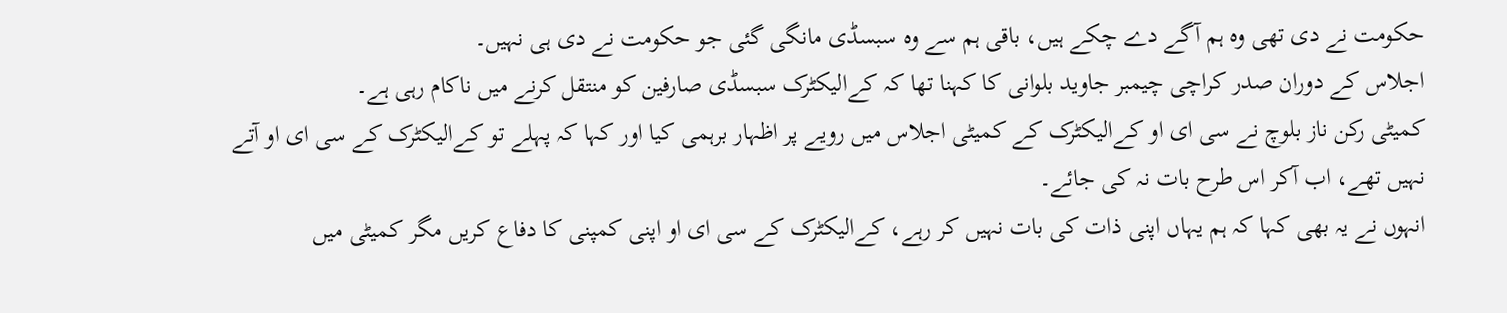حکومت نے دی تھی وہ ہم آگے دے چکے ہیں، باقی ہم سے وہ سبسڈی مانگی گئی جو حکومت نے دی ہی نہیں۔
اجلاس کے دوران صدر کراچی چیمبر جاوید بلوانی کا کہنا تھا کہ کےالیکٹرک سبسڈی صارفین کو منتقل کرنے میں ناکام رہی ہے۔
کمیٹی رکن ناز بلوچ نے سی ای او کےالیکٹرک کے کمیٹی اجلاس میں رویے پر اظہار برہمی کیا اور کہا کہ پہلے تو کےالیکٹرک کے سی ای او آتے نہیں تھے، اب آکر اس طرح بات نہ کی جائے۔
انہوں نے یہ بھی کہا کہ ہم یہاں اپنی ذات کی بات نہیں کر رہے، کےالیکٹرک کے سی ای او اپنی کمپنی کا دفاع کریں مگر کمیٹی میں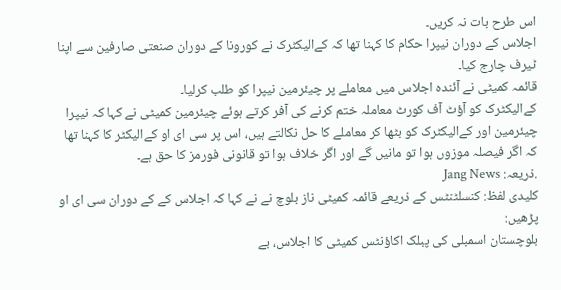اس طرح بات نہ کریں۔
اجلاس کے دوران نیپرا حکام کا کہنا تھا کہ کےالیکٹرک نے کورونا کے دوران صنعتی صارفین سے اپنا ٹیرف چارج کیا۔
قائمہ کمیٹی نے آئندہ اجلاس میں معاملے پر چیئرمین نیپرا کو طلب کرلیا۔
کےالیکٹرک کو آؤٹ آف کورٹ معاملہ ختم کرنے کی آفر کرتے ہوئے چیئرمین کمیٹی نے کہا کہ نیپرا چیئرمین اور کےالیکٹرک کو بٹھا کر معاملے کا حل نکالتے ہیں، اس پر سی ای او کےالیکٹر کا کہنا تھا کہ اگر فیصلہ موزوں ہوا تو مانیں گے اور اگر خلاف ہوا تو قانونی فورمز کا حق ہے۔
.ذریعہ: Jang News
کلیدی لفظ: کنسلٹنٹس کے ذریعے قائمہ کمیٹی ناز بلوچ نے نے کہا کہ اجلاس کے کے دوران سی ای او
پڑھیں:
بلوچستان اسمبلی کی پبلک اکاؤنٹس کمیٹی کا اجلاس، بے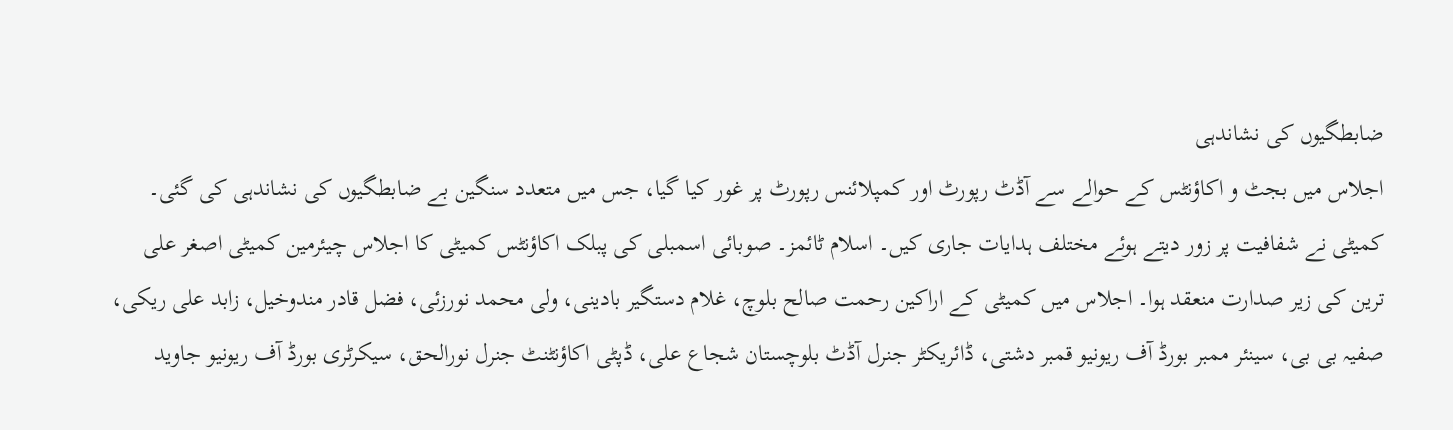ضابطگیوں کی نشاندہی
اجلاس میں بجٹ و اکاؤنٹس کے حوالے سے آڈٹ رپورٹ اور کمپلائنس رپورٹ پر غور کیا گیا، جس میں متعدد سنگین بے ضابطگیوں کی نشاندہی کی گئی۔ کمیٹی نے شفافیت پر زور دیتے ہوئے مختلف ہدایات جاری کیں۔ اسلام ٹائمز۔ صوبائی اسمبلی کی پبلک اکاؤنٹس کمیٹی کا اجلاس چیئرمین کمیٹی اصغر علی ترین کی زیر صدارت منعقد ہوا۔ اجلاس میں کمیٹی کے اراکین رحمت صالح بلوچ، غلام دستگیر بادینی، ولی محمد نورزئی، فضل قادر مندوخیل، زابد علی ریکی، صفیہ بی بی، سینئر ممبر بورڈ آف ریونیو قمبر دشتی، ڈائریکٹر جنرل آڈٹ بلوچستان شجاع علی، ڈپٹی اکاؤنٹنٹ جنرل نورالحق، سیکرٹری بورڈ آف ریونیو جاوید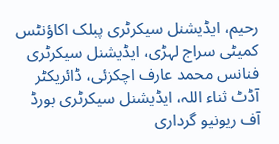رحیم، ایڈیشنل سیکرٹری پبلک اکاؤنٹس کمیٹی سراج لہڑی، ایڈیشنل سیکرٹری فنانس محمد عارف اچکزئی، ڈائریکٹر آڈٹ ثناء اللہ، ایڈیشنل سیکرٹری بورڈ آف ریونیو گرداری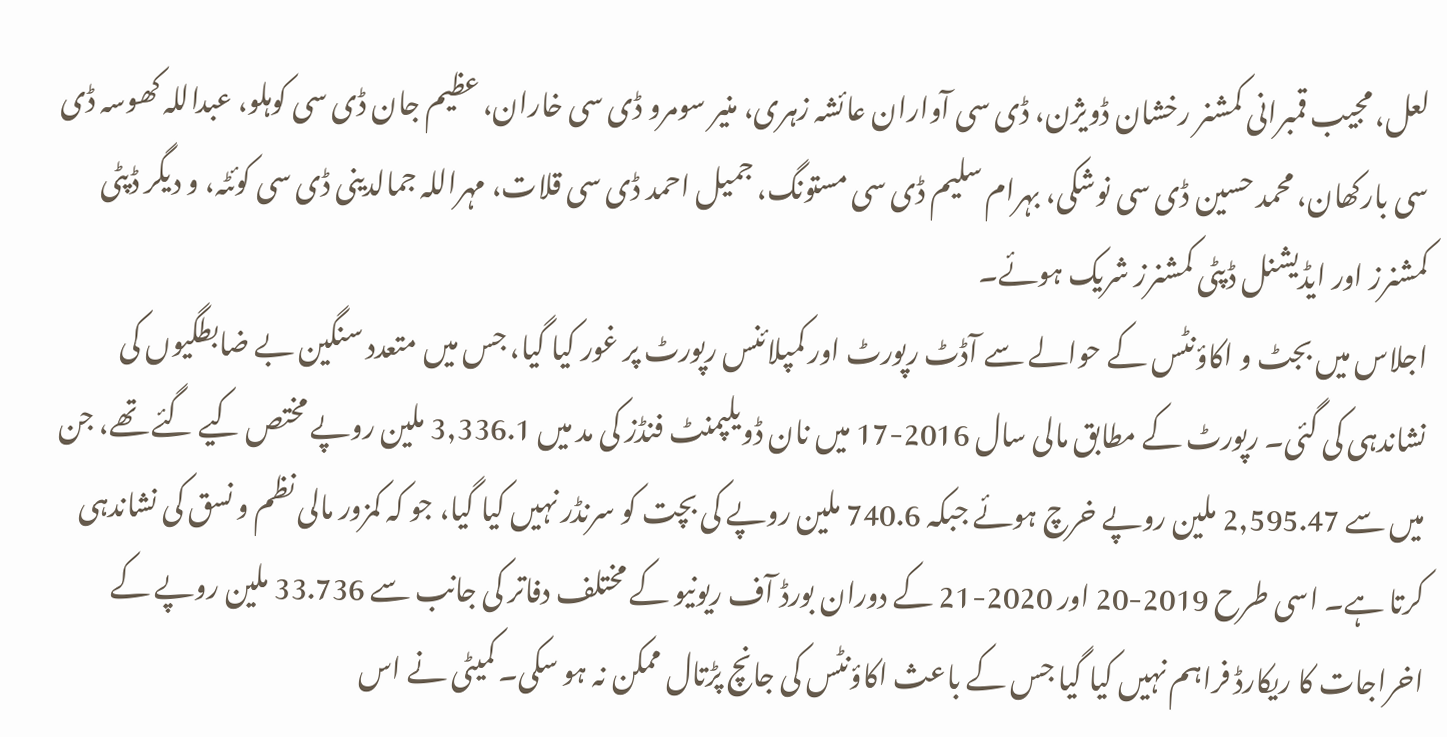لعل، مجیب قمبرانی کمشنر رخشان ڈویژن، ڈی سی آواران عائشہ زہری، منیر سومرو ڈی سی خاران، عظیم جان ڈی سی کوہلو، عبداللہ کھوسہ ڈی سی بارکھان، محمد حسین ڈی سی نوشکی، بہرام سلیم ڈی سی مستونگ، جمیل احمد ڈی سی قلات، مہراللہ جمالدینی ڈی سی کوئٹہ، و دیگر ڈپٹی کمشنرز اور ایڈیشنل ڈپٹی کمشنرز شریک ہوئے۔
اجلاس میں بجٹ و اکاؤنٹس کے حوالے سے آڈٹ رپورٹ اور کمپلائنس رپورٹ پر غور کیا گیا، جس میں متعدد سنگین بے ضابطگیوں کی نشاندہی کی گئی۔ رپورٹ کے مطابق مالی سال 2016-17 میں نان ڈویلپمنٹ فنڈز کی مد میں 3,336.1 ملین روپے مختص کیے گئے تھے، جن میں سے 2,595.47 ملین روپے خرچ ہوئے جبکہ 740.6 ملین روپے کی بچت کو سرنڈر نہیں کیا گیا، جو کہ کمزور مالی نظم و نسق کی نشاندہی کرتا ہے۔ اسی طرح 2019-20 اور 2020-21 کے دوران بورڈ آف ریونیو کے مختلف دفاتر کی جانب سے 33.736 ملین روپے کے اخراجات کا ریکارڈ فراہم نہیں کیا گیا جس کے باعث اکاؤنٹس کی جانچ پڑتال ممکن نہ ہو سکی۔ کمیٹی نے اس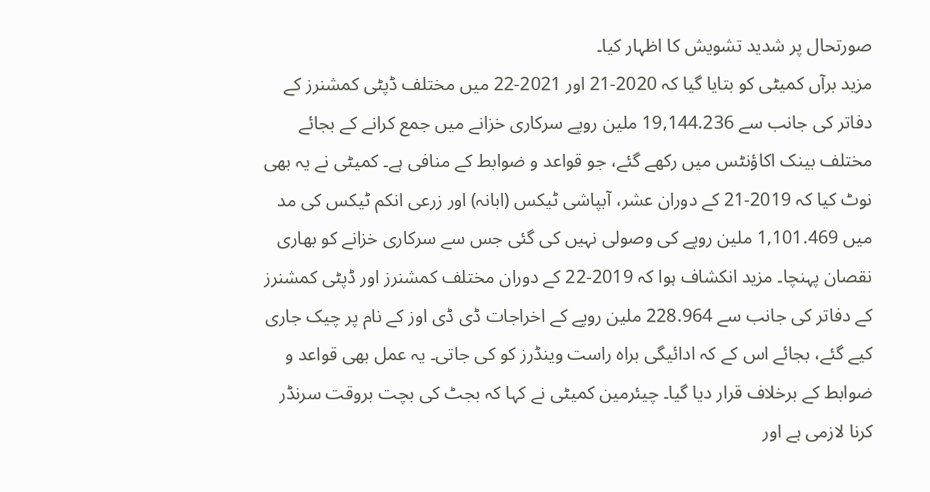صورتحال پر شدید تشویش کا اظہار کیا۔
مزید برآں کمیٹی کو بتایا گیا کہ 2020-21 اور 2021-22 میں مختلف ڈپٹی کمشنرز کے دفاتر کی جانب سے 19,144.236 ملین روپے سرکاری خزانے میں جمع کرانے کے بجائے مختلف بینک اکاؤنٹس میں رکھے گئے، جو قواعد و ضوابط کے منافی ہے۔ کمیٹی نے یہ بھی نوٹ کیا کہ 2019-21 کے دوران عشر، آبپاشی ٹیکس (ابانہ) اور زرعی انکم ٹیکس کی مد میں 1,101.469 ملین روپے کی وصولی نہیں کی گئی جس سے سرکاری خزانے کو بھاری نقصان پہنچا۔ مزید انکشاف ہوا کہ 2019-22 کے دوران مختلف کمشنرز اور ڈپٹی کمشنرز کے دفاتر کی جانب سے 228.964 ملین روپے کے اخراجات ڈی ڈی اوز کے نام پر چیک جاری کیے گئے، بجائے اس کے کہ ادائیگی براہ راست وینڈرز کو کی جاتی۔ یہ عمل بھی قواعد و ضوابط کے برخلاف قرار دیا گیا۔ چیئرمین کمیٹی نے کہا کہ بجٹ کی بچت بروقت سرنڈر کرنا لازمی ہے اور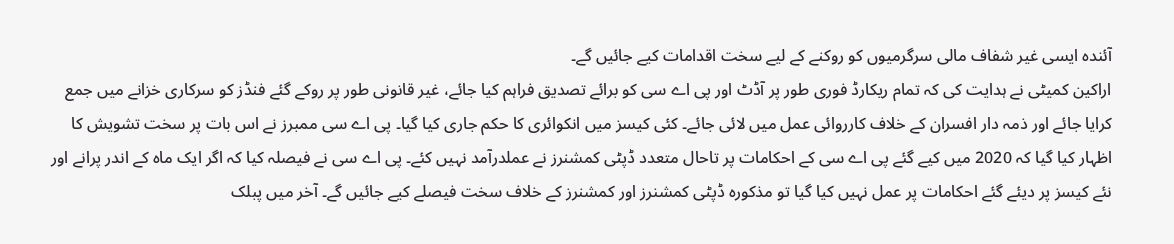آئندہ ایسی غیر شفاف مالی سرگرمیوں کو روکنے کے لیے سخت اقدامات کیے جائیں گے۔
اراکین کمیٹی نے ہدایت کی کہ تمام ریکارڈ فوری طور پر آڈٹ اور پی اے سی کو برائے تصدیق فراہم کیا جائے، غیر قانونی طور پر روکے گئے فنڈز کو سرکاری خزانے میں جمع کرایا جائے اور ذمہ دار افسران کے خلاف کارروائی عمل میں لائی جائے۔ کئی کیسز میں انکوائری کا حکم جاری کیا گیا۔ پی اے سی ممبرز نے اس بات پر سخت تشویش کا اظہار کیا گیا کہ 2020 میں کیے گئے پی اے سی کے احکامات پر تاحال متعدد ڈپٹی کمشنرز نے عملدرآمد نہیں کئے۔ پی اے سی نے فیصلہ کیا کہ اگر ایک ماہ کے اندر پرانے اور نئے کیسز پر دیئے گئے احکامات پر عمل نہیں کیا گیا تو مذکورہ ڈپٹی کمشنرز اور کمشنرز کے خلاف سخت فیصلے کیے جائیں گے۔ آخر میں پبلک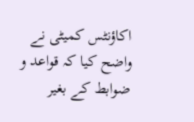اکاؤنٹس کمیٹی نے واضح کیا کہ قواعد و ضوابط کے بغیر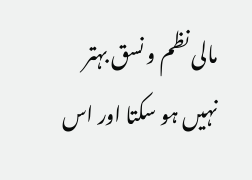مالی نظم و نسق بہتر نہیں ہو سکتا اور اس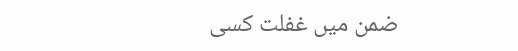ضمن میں غفلت کسی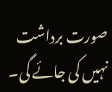صورت برداشت نہیں کی جائے گی۔